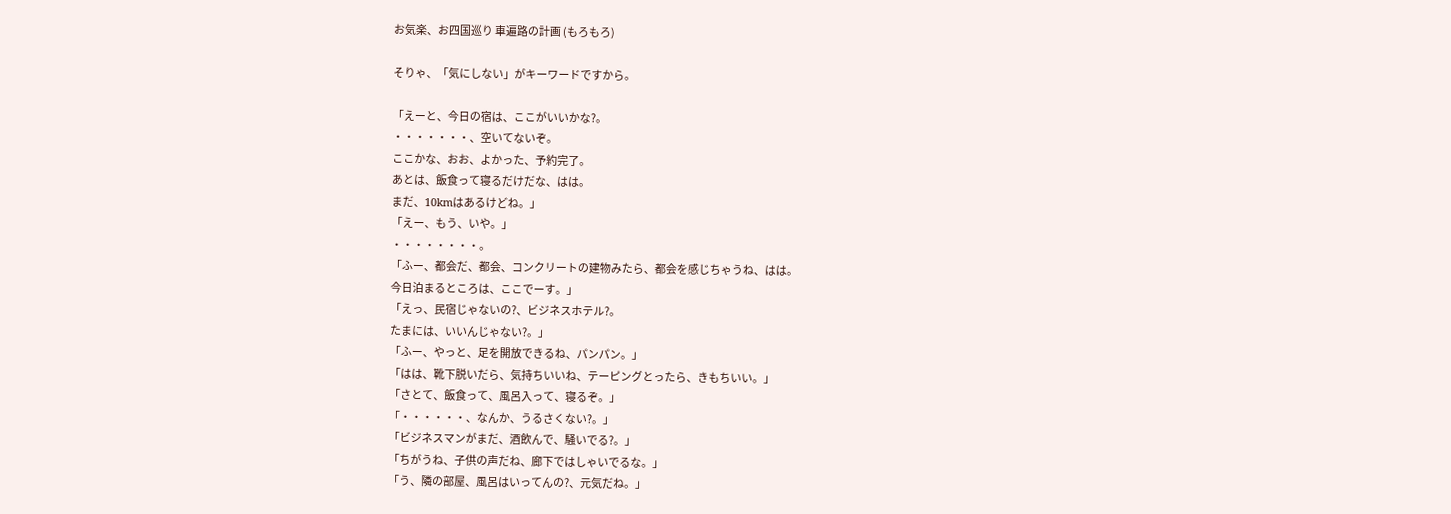お気楽、お四国巡り 車遍路の計画 (もろもろ)

そりゃ、「気にしない」がキーワードですから。

「えーと、今日の宿は、ここがいいかな?。
・・・・・・・、空いてないぞ。
ここかな、おお、よかった、予約完了。
あとは、飯食って寝るだけだな、はは。
まだ、10kmはあるけどね。」
「えー、もう、いや。」
・・・・・・・・。
「ふー、都会だ、都会、コンクリートの建物みたら、都会を感じちゃうね、はは。
今日泊まるところは、ここでーす。」
「えっ、民宿じゃないの?、ビジネスホテル?。
たまには、いいんじゃない?。」
「ふー、やっと、足を開放できるね、パンパン。」
「はは、靴下脱いだら、気持ちいいね、テーピングとったら、きもちいい。」
「さとて、飯食って、風呂入って、寝るぞ。」
「・・・・・・、なんか、うるさくない?。」
「ビジネスマンがまだ、酒飲んで、騒いでる?。」
「ちがうね、子供の声だね、廊下ではしゃいでるな。」
「う、隣の部屋、風呂はいってんの?、元気だね。」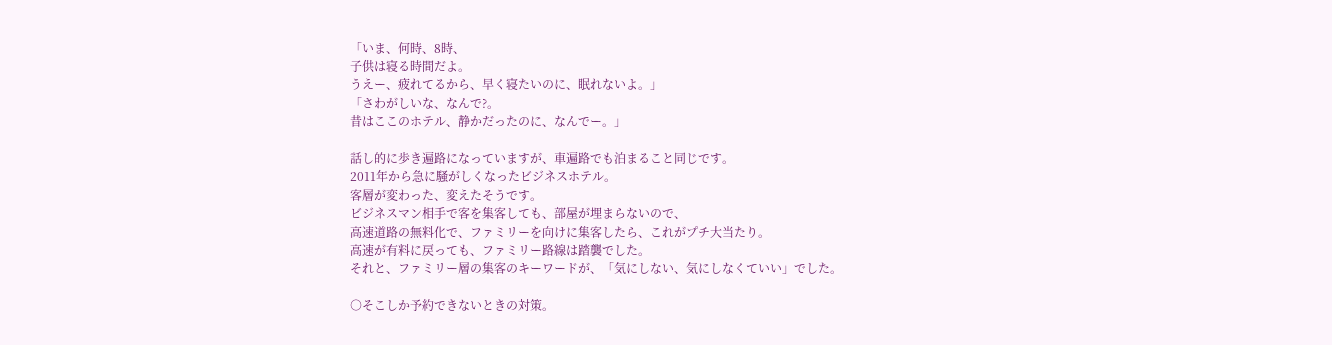「いま、何時、8時、
子供は寝る時間だよ。
うえー、疲れてるから、早く寝たいのに、眠れないよ。」
「さわがしいな、なんで?。
昔はここのホテル、静かだったのに、なんでー。」

話し的に歩き遍路になっていますが、車遍路でも泊まること同じです。
2011年から急に騒がしくなったビジネスホテル。
客層が変わった、変えたそうです。
ビジネスマン相手で客を集客しても、部屋が埋まらないので、
高速道路の無料化で、ファミリーを向けに集客したら、これがプチ大当たり。
高速が有料に戻っても、ファミリー路線は踏襲でした。
それと、ファミリー層の集客のキーワードが、「気にしない、気にしなくていい」でした。

○そこしか予約できないときの対策。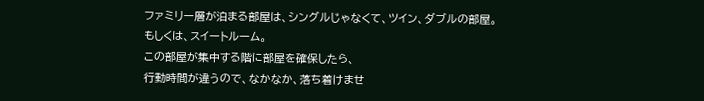ファミリー層が泊まる部屋は、シングルじゃなくて、ツイン、ダブルの部屋。
もしくは、スイートルーム。
この部屋が集中する階に部屋を確保したら、
行動時間が違うので、なかなか、落ち着けませ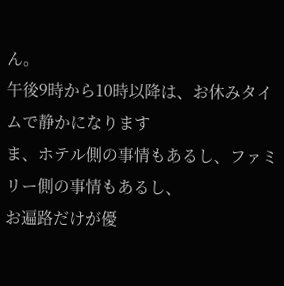ん。
午後9時から10時以降は、お休みタイムで静かになります
ま、ホテル側の事情もあるし、ファミリー側の事情もあるし、
お遍路だけが優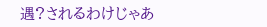遇?されるわけじゃあ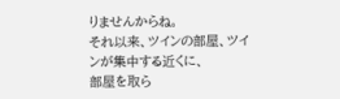りませんからね。
それ以来、ツインの部屋、ツインが集中する近くに、
部屋を取ら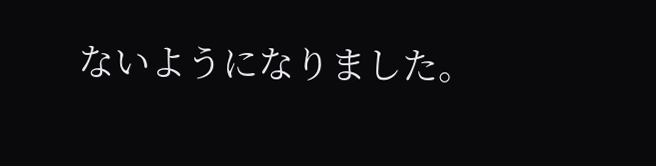ないようになりました。